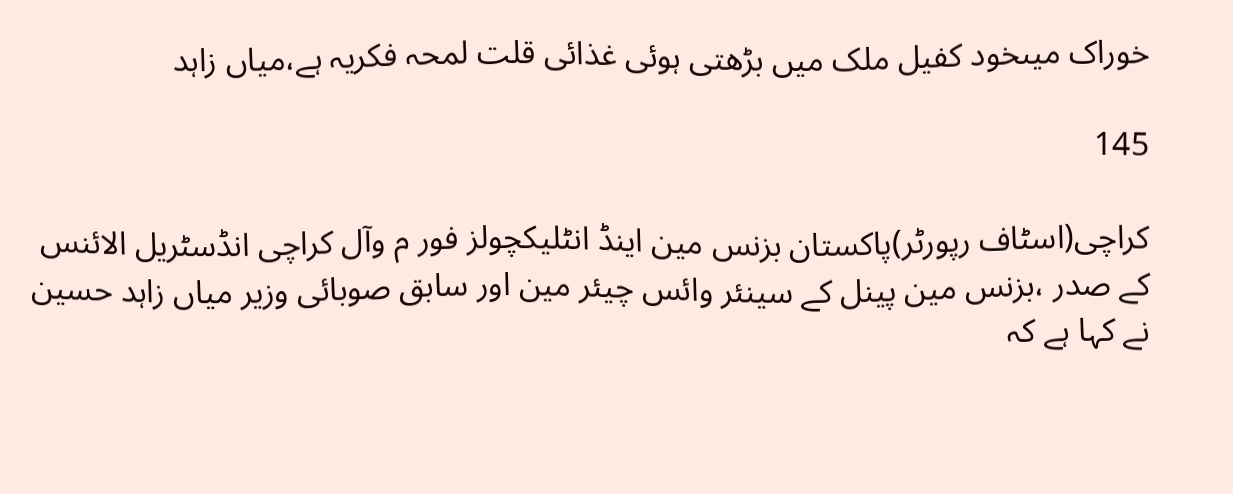خوراک میںخود کفیل ملک میں بڑھتی ہوئی غذائی قلت لمحہ فکریہ ہے،میاں زاہد

145

کراچی(اسٹاف رپورٹر)پاکستان بزنس مین اینڈ انٹلیکچولز فور م وآل کراچی انڈسٹریل الائنس کے صدر ،بزنس مین پینل کے سینئر وائس چیئر مین اور سابق صوبائی وزیر میاں زاہد حسین نے کہا ہے کہ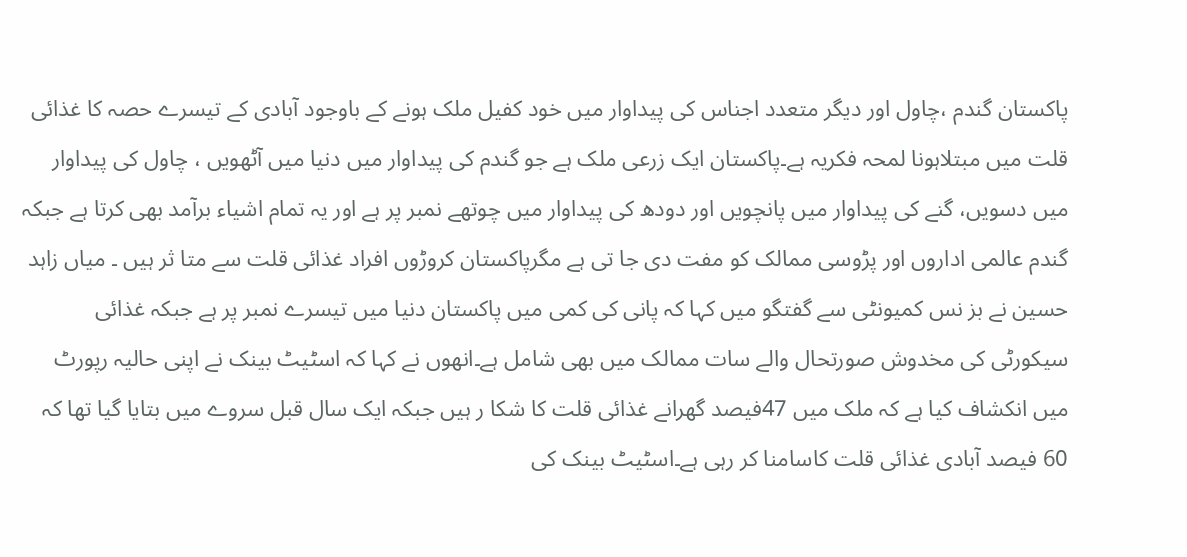پاکستان گندم ،چاول اور دیگر متعدد اجناس کی پیداوار میں خود کفیل ملک ہونے کے باوجود آبادی کے تیسرے حصہ کا غذائی قلت میں مبتلاہونا لمحہ فکریہ ہے۔پاکستان ایک زرعی ملک ہے جو گندم کی پیداوار میں دنیا میں آٹھویں ، چاول کی پیداوار میں دسویں، گنے کی پیداوار میں پانچویں اور دودھ کی پیداوار میں چوتھے نمبر پر ہے اور یہ تمام اشیاء برآمد بھی کرتا ہے جبکہ گندم عالمی اداروں اور پڑوسی ممالک کو مفت دی جا تی ہے مگرپاکستان کروڑوں افراد غذائی قلت سے متا ثر ہیں ۔ میاں زاہد حسین نے بز نس کمیونٹی سے گفتگو میں کہا کہ پانی کی کمی میں پاکستان دنیا میں تیسرے نمبر پر ہے جبکہ غذائی سیکورٹی کی مخدوش صورتحال والے سات ممالک میں بھی شامل ہے۔انھوں نے کہا کہ اسٹیٹ بینک نے اپنی حالیہ رپورٹ میں انکشاف کیا ہے کہ ملک میں 47فیصد گھرانے غذائی قلت کا شکا ر ہیں جبکہ ایک سال قبل سروے میں بتایا گیا تھا کہ 60 فیصد آبادی غذائی قلت کاسامنا کر رہی ہے۔اسٹیٹ بینک کی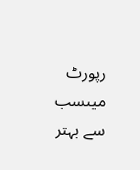رپورٹ میںسب سے بہتر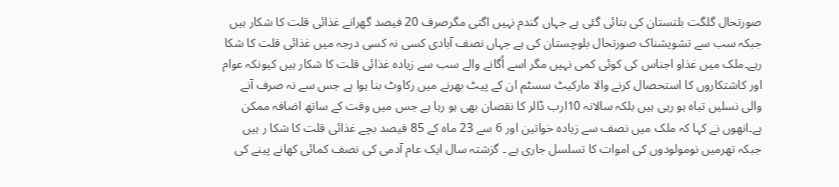صورتحال گلگت بلتستان کی بتائی گئی ہے جہاں گندم نہیں اگتی مگرصرف 20 فیصد گھرانے غذائی قلت کا شکار ہیں جبکہ سب سے تشویشناک صورتحال بلوچستان کی ہے جہاں نصف آبادی کسی نہ کسی درجہ میں غذائی قلت کا شکا رہے۔ملک میں غذاو اجناس کی کوئی کمی نہیں مگر اسے اُگانے والے سب سے زیادہ غذائی قلت کا شکار ہیں کیونکہ عوام اور کاشتکاروں کا استحصال کرنے والا مارکیٹ سسٹم ان کے پیٹ بھرنے میں رکاوٹ بنا ہوا ہے جس سے نہ صرف آنے والی نسلیں تباہ ہو رہی ہیں بلکہ سالانہ 10ارب ڈالر کا نقصان بھی ہو رہا ہے جس میں وقت کے ساتھ اضافہ ممکن ہے۔انھوں نے کہا کہ ملک میں نصف سے زیادہ خواتین اور 6 سے 23 ماہ کے 85 فیصد بچے غذائی قلت کا شکا ر ہیں جبکہ تھرمیں نومولودوں کی اموات کا تسلسل جاری ہے ۔ گزشتہ سال ایک عام آدمی کی نصف کمائی کھانے پینے کی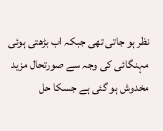نظر ہو جاتی تھی جبکہ اب بڑھتی ہوئی مہنگائی کی وجہ سے صورتحال مزید مخدوش ہو گئی ہے جسکا حل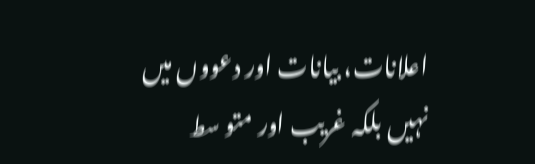اعلانات، بیانات اور دعووں میں نہیں بلکہ غریب اور متو سط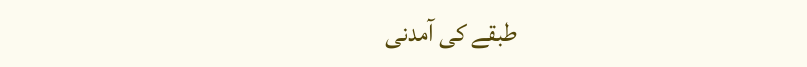طبقے کی آمدنی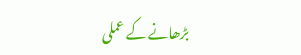بڑھانے کے عملی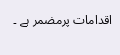اقدامات پرمضمر ہے ۔